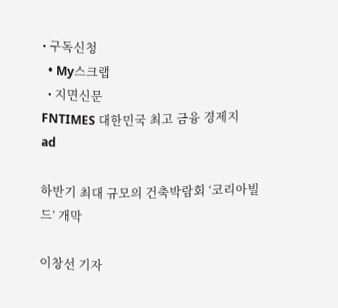• 구독신청
  • My스크랩
  • 지면신문
FNTIMES 대한민국 최고 금융 경제지
ad

하반기 최대 규모의 건축박람회 ‘코리아빌드’ 개막

이창선 기자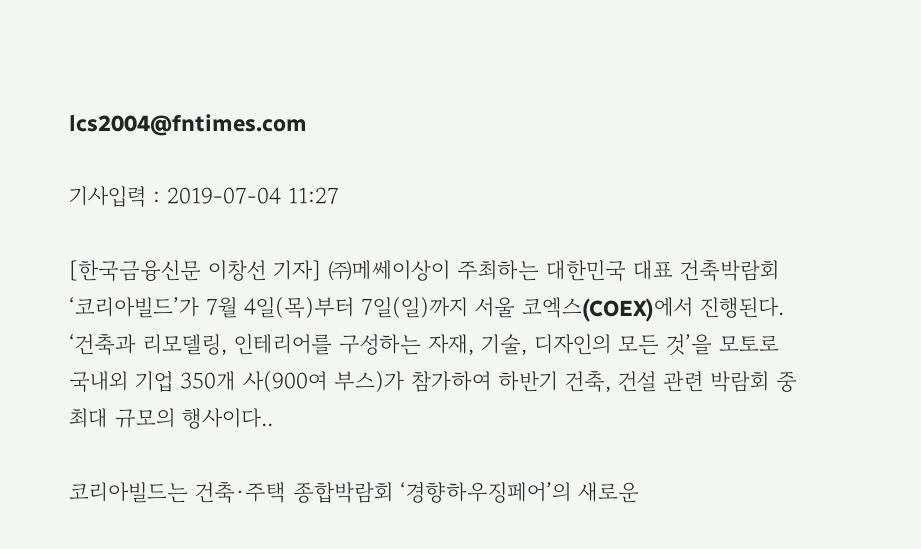lcs2004@fntimes.com

기사입력 : 2019-07-04 11:27

[한국금융신문 이창선 기자] ㈜메쎄이상이 주최하는 대한민국 대표 건축박람회 ‘코리아빌드’가 7월 4일(목)부터 7일(일)까지 서울 코엑스(COEX)에서 진행된다. ‘건축과 리모델링, 인테리어를 구성하는 자재, 기술, 디자인의 모든 것’을 모토로 국내외 기업 350개 사(900여 부스)가 참가하여 하반기 건축, 건설 관련 박람회 중 최대 규모의 행사이다..

코리아빌드는 건축·주택 종합박람회 ‘경향하우징페어’의 새로운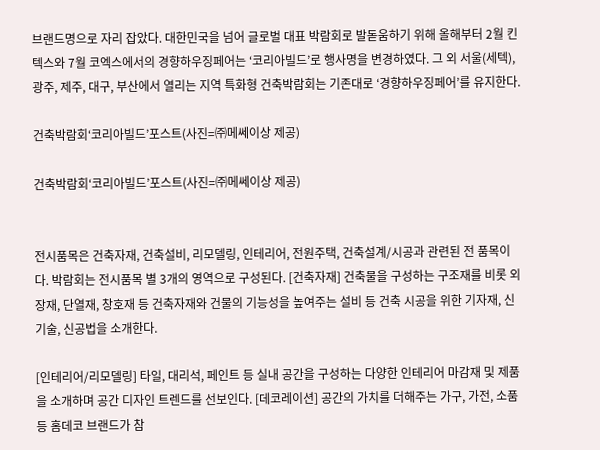브랜드명으로 자리 잡았다. 대한민국을 넘어 글로벌 대표 박람회로 발돋움하기 위해 올해부터 2월 킨텍스와 7월 코엑스에서의 경향하우징페어는 ‘코리아빌드’로 행사명을 변경하였다. 그 외 서울(세텍), 광주, 제주, 대구, 부산에서 열리는 지역 특화형 건축박람회는 기존대로 ‘경향하우징페어’를 유지한다.

건축박람회‘코리아빌드’포스트(사진=㈜메쎄이상 제공)

건축박람회‘코리아빌드’포스트(사진=㈜메쎄이상 제공)


전시품목은 건축자재, 건축설비, 리모델링, 인테리어, 전원주택, 건축설계/시공과 관련된 전 품목이다. 박람회는 전시품목 별 3개의 영역으로 구성된다. [건축자재] 건축물을 구성하는 구조재를 비롯 외장재, 단열재, 창호재 등 건축자재와 건물의 기능성을 높여주는 설비 등 건축 시공을 위한 기자재, 신기술, 신공법을 소개한다.

[인테리어/리모델링] 타일, 대리석, 페인트 등 실내 공간을 구성하는 다양한 인테리어 마감재 및 제품을 소개하며 공간 디자인 트렌드를 선보인다. [데코레이션] 공간의 가치를 더해주는 가구, 가전, 소품 등 홈데코 브랜드가 참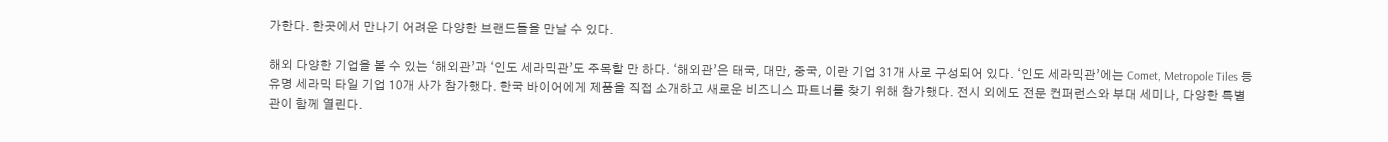가한다. 한곳에서 만나기 어려운 다양한 브랜드들을 만날 수 있다.

해외 다양한 기업을 볼 수 있는 ‘해외관’과 ‘인도 세라믹관’도 주목할 만 하다. ‘해외관’은 태국, 대만, 중국, 이란 기업 31개 사로 구성되어 있다. ‘인도 세라믹관’에는 Comet, Metropole Tiles 등 유명 세라믹 타일 기업 10개 사가 참가했다. 한국 바이어에게 제품을 직접 소개하고 새로운 비즈니스 파트너를 찾기 위해 참가했다. 전시 외에도 전문 컨퍼런스와 부대 세미나, 다양한 특별관이 함께 열린다.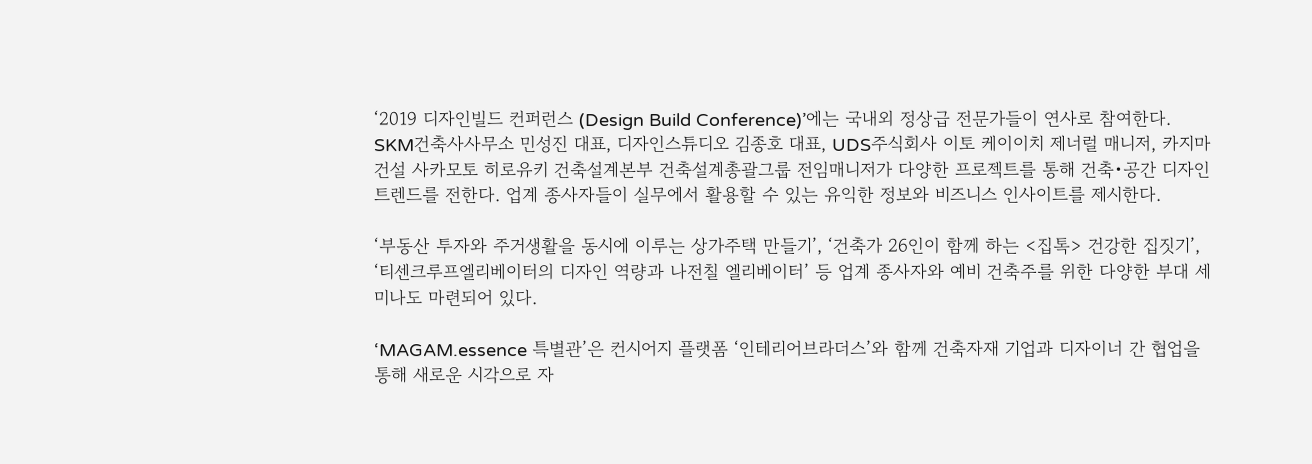‘2019 디자인빌드 컨퍼런스 (Design Build Conference)’에는 국내외 정상급 전문가들이 연사로 참여한다. SKM건축사사무소 민성진 대표, 디자인스튜디오 김종호 대표, UDS주식회사 이토 케이이치 제너럴 매니저, 카지마건설 사카모토 히로유키 건축설계본부 건축설계총괄그룹 전임매니저가 다양한 프로젝트를 통해 건축•공간 디자인 트렌드를 전한다. 업계 종사자들이 실무에서 활용할 수 있는 유익한 정보와 비즈니스 인사이트를 제시한다.

‘부동산 투자와 주거생활을 동시에 이루는 상가주택 만들기’, ‘건축가 26인이 함께 하는 <집톡> 건강한 집짓기’, ‘티센크루프엘리베이터의 디자인 역량과 나전칠 엘리베이터’ 등 업계 종사자와 예비 건축주를 위한 다양한 부대 세미나도 마련되어 있다.

‘MAGAM.essence 특별관’은 컨시어지 플랫폼 ‘인테리어브라더스’와 함께 건축자재 기업과 디자이너 간 협업을 통해 새로운 시각으로 자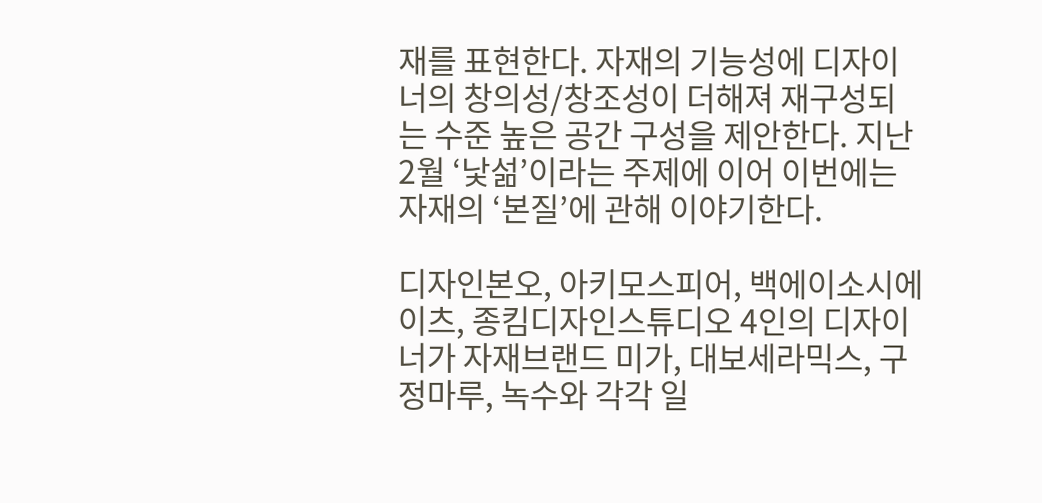재를 표현한다. 자재의 기능성에 디자이너의 창의성/창조성이 더해져 재구성되는 수준 높은 공간 구성을 제안한다. 지난 2월 ‘낯섦’이라는 주제에 이어 이번에는 자재의 ‘본질’에 관해 이야기한다.

디자인본오, 아키모스피어, 백에이소시에이츠, 종킴디자인스튜디오 4인의 디자이너가 자재브랜드 미가, 대보세라믹스, 구정마루, 녹수와 각각 일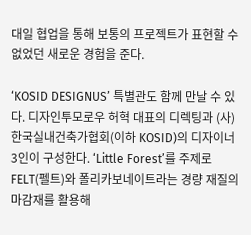대일 협업을 통해 보통의 프로젝트가 표현할 수 없었던 새로운 경험을 준다.

‘KOSID DESIGNUS’ 특별관도 함께 만날 수 있다. 디자인투모로우 허혁 대표의 디렉팅과 (사)한국실내건축가협회(이하 KOSID)의 디자이너 3인이 구성한다. ‘Little Forest’를 주제로 FELT(펠트)와 폴리카보네이트라는 경량 재질의 마감재를 활용해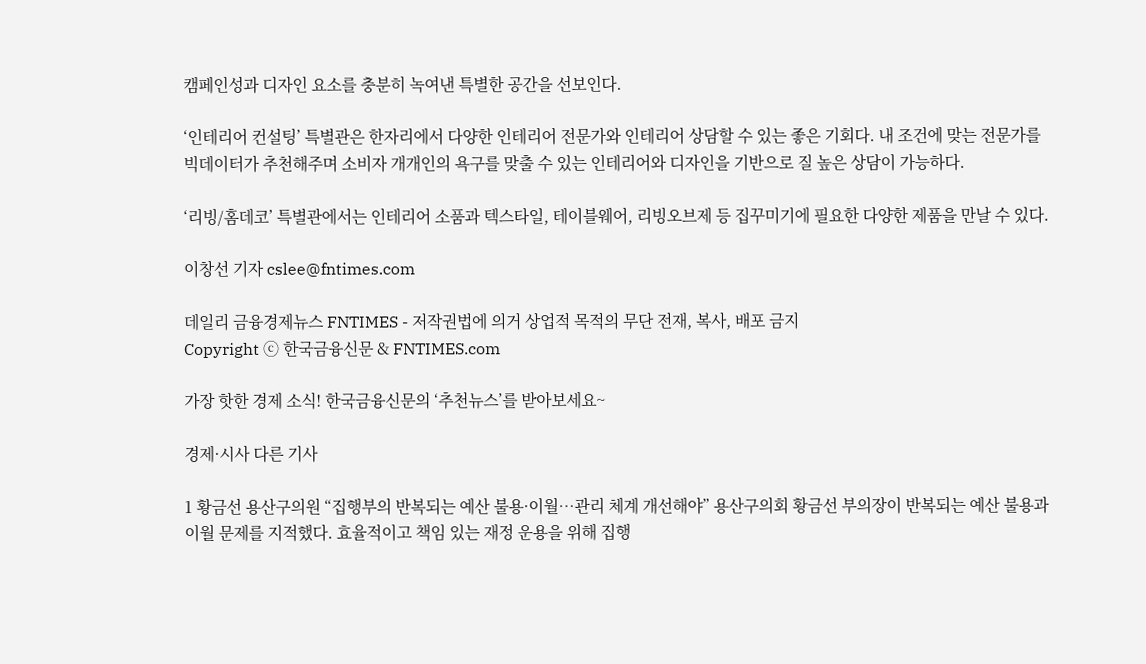캠페인성과 디자인 요소를 충분히 녹여낸 특별한 공간을 선보인다.

‘인테리어 컨설팅’ 특별관은 한자리에서 다양한 인테리어 전문가와 인테리어 상담할 수 있는 좋은 기회다. 내 조건에 맞는 전문가를 빅데이터가 추천해주며 소비자 개개인의 욕구를 맞출 수 있는 인테리어와 디자인을 기반으로 질 높은 상담이 가능하다.

‘리빙/홈데코’ 특별관에서는 인테리어 소품과 텍스타일, 테이블웨어, 리빙오브제 등 집꾸미기에 필요한 다양한 제품을 만날 수 있다.

이창선 기자 cslee@fntimes.com

데일리 금융경제뉴스 FNTIMES - 저작권법에 의거 상업적 목적의 무단 전재, 복사, 배포 금지
Copyright ⓒ 한국금융신문 & FNTIMES.com

가장 핫한 경제 소식! 한국금융신문의 ‘추천뉴스’를 받아보세요~

경제·시사 다른 기사

1 황금선 용산구의원 “집행부의 반복되는 예산 불용·이월…관리 체계 개선해야” 용산구의회 황금선 부의장이 반복되는 예산 불용과 이월 문제를 지적했다. 효율적이고 책임 있는 재정 운용을 위해 집행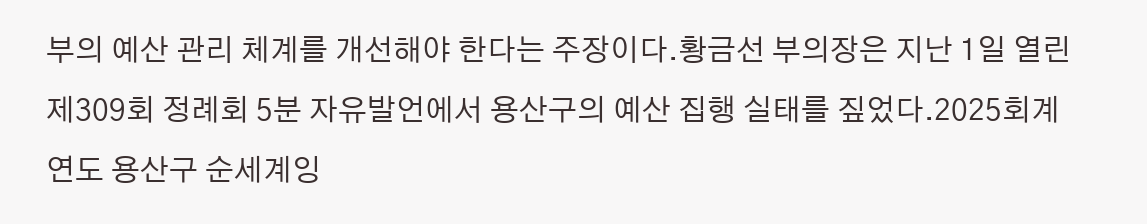부의 예산 관리 체계를 개선해야 한다는 주장이다.황금선 부의장은 지난 1일 열린 제309회 정례회 5분 자유발언에서 용산구의 예산 집행 실태를 짚었다.2025회계연도 용산구 순세계잉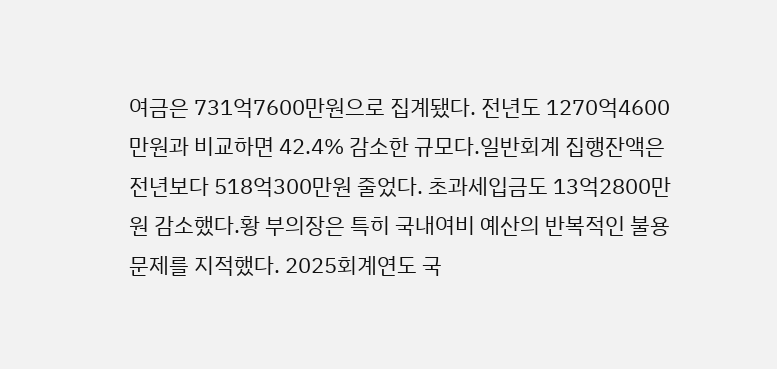여금은 731억7600만원으로 집계됐다. 전년도 1270억4600만원과 비교하면 42.4% 감소한 규모다.일반회계 집행잔액은 전년보다 518억300만원 줄었다. 초과세입금도 13억2800만원 감소했다.황 부의장은 특히 국내여비 예산의 반복적인 불용 문제를 지적했다. 2025회계연도 국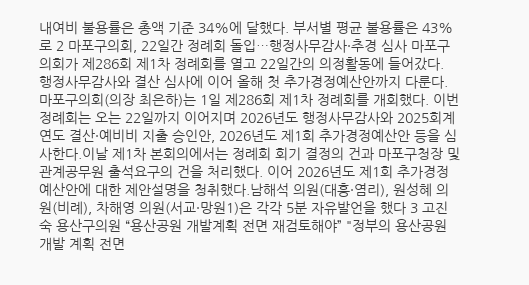내여비 불용률은 총액 기준 34%에 달했다. 부서별 평균 불용률은 43%로 2 마포구의회, 22일간 정례회 돌입…행정사무감사·추경 심사 마포구의회가 제286회 제1차 정례회를 열고 22일간의 의정활동에 들어갔다. 행정사무감사와 결산 심사에 이어 올해 첫 추가경정예산안까지 다룬다.마포구의회(의장 최은하)는 1일 제286회 제1차 정례회를 개회했다. 이번 정례회는 오는 22일까지 이어지며 2026년도 행정사무감사와 2025회계연도 결산·예비비 지출 승인안, 2026년도 제1회 추가경정예산안 등을 심사한다.이날 제1차 본회의에서는 정례회 회기 결정의 건과 마포구청장 및 관계공무원 출석요구의 건을 처리했다. 이어 2026년도 제1회 추가경정예산안에 대한 제안설명을 청취했다.남해석 의원(대흥·염리), 원성혜 의원(비례), 차해영 의원(서교·망원1)은 각각 5분 자유발언을 했다 3 고진숙 용산구의원 “용산공원 개발계획 전면 재검토해야” "정부의 용산공원 개발 계획 전면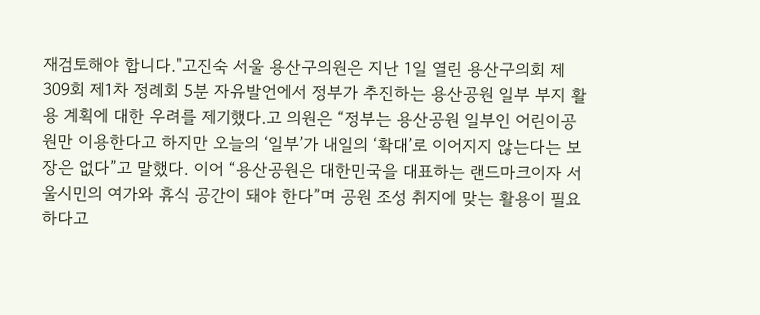재검토해야 합니다."고진숙 서울 용산구의원은 지난 1일 열린 용산구의회 제309회 제1차 정례회 5분 자유발언에서 정부가 추진하는 용산공원 일부 부지 활용 계획에 대한 우려를 제기했다.고 의원은 “정부는 용산공원 일부인 어린이공원만 이용한다고 하지만 오늘의 ‘일부’가 내일의 ‘확대’로 이어지지 않는다는 보장은 없다”고 말했다. 이어 “용산공원은 대한민국을 대표하는 랜드마크이자 서울시민의 여가와 휴식 공간이 돼야 한다”며 공원 조성 취지에 맞는 활용이 필요하다고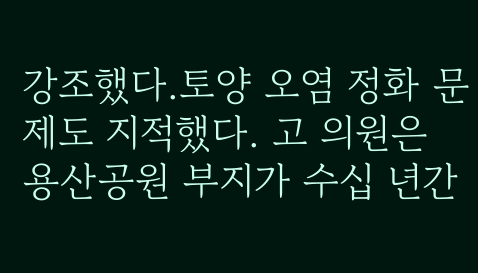강조했다.토양 오염 정화 문제도 지적했다. 고 의원은 용산공원 부지가 수십 년간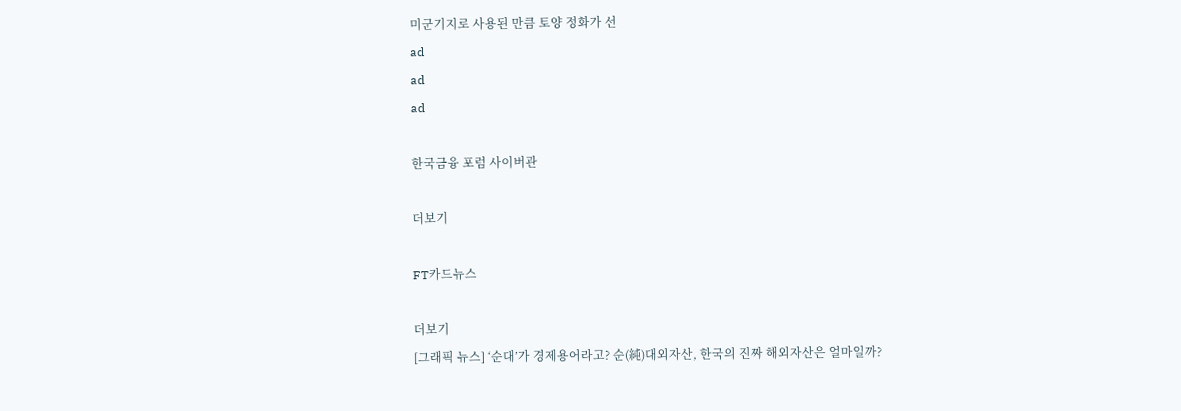미군기지로 사용된 만큼 토양 정화가 선
ad
ad
ad

한국금융 포럼 사이버관

더보기

FT카드뉴스

더보기
[그래픽 뉴스] ‘순대’가 경제용어라고? 순(純)대외자산, 한국의 진짜 해외자산은 얼마일까?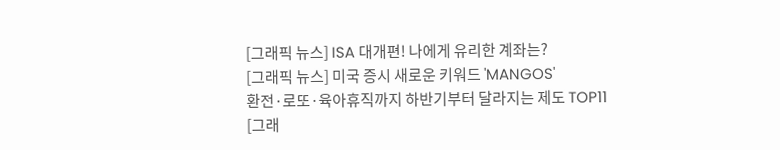[그래픽 뉴스] ISA 대개편! 나에게 유리한 계좌는?
[그래픽 뉴스] 미국 증시 새로운 키워드 'MANGOS'
환전·로또·육아휴직까지 하반기부터 달라지는 제도 TOP11
[그래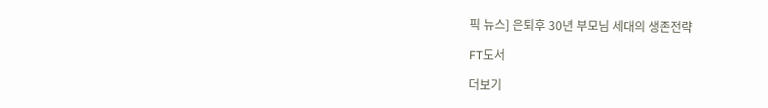픽 뉴스] 은퇴후 30년 부모님 세대의 생존전략

FT도서

더보기